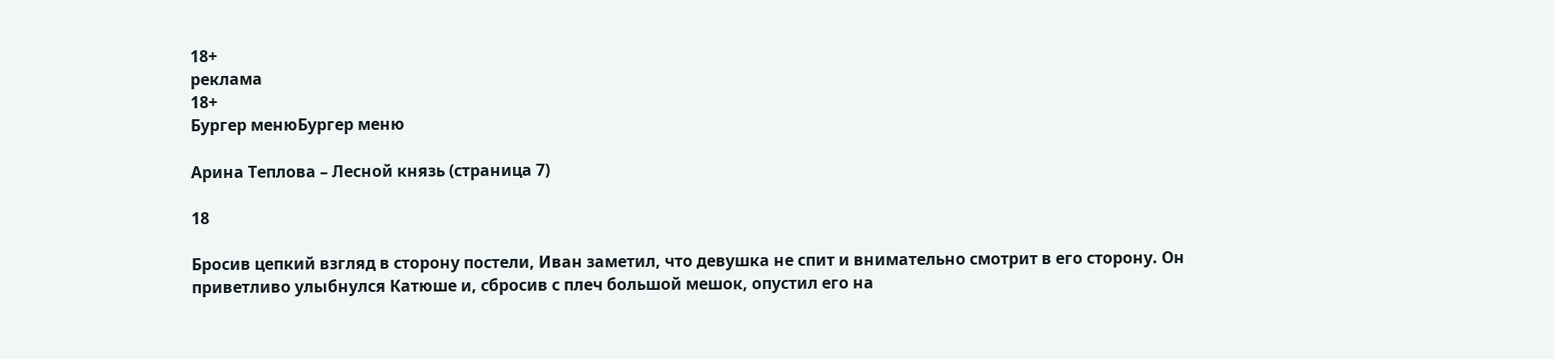18+
реклама
18+
Бургер менюБургер меню

Арина Теплова – Лесной князь (страница 7)

18

Бросив цепкий взгляд в сторону постели, Иван заметил, что девушка не спит и внимательно смотрит в его сторону. Он приветливо улыбнулся Катюше и, сбросив с плеч большой мешок, опустил его на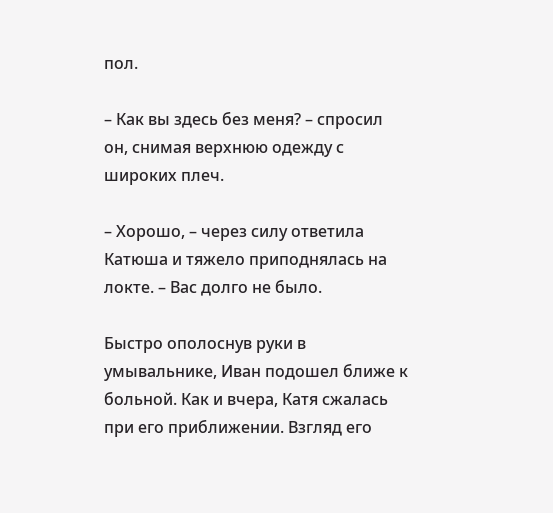пол.

– Как вы здесь без меня? – спросил он, снимая верхнюю одежду с широких плеч.

– Хорошо, – через силу ответила Катюша и тяжело приподнялась на локте. – Вас долго не было.

Быстро ополоснув руки в умывальнике, Иван подошел ближе к больной. Как и вчера, Катя сжалась при его приближении. Взгляд его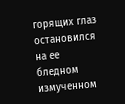горящих глаз остановился на ее бледном измученном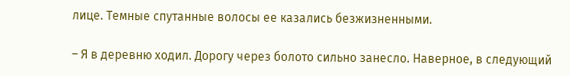лице. Темные спутанные волосы ее казались безжизненными.

– Я в деревню ходил. Дорогу через болото сильно занесло. Наверное, в следующий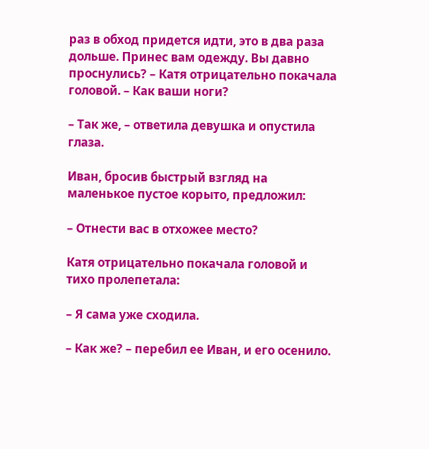раз в обход придется идти, это в два раза дольше. Принес вам одежду. Вы давно проснулись? – Катя отрицательно покачала головой. – Как ваши ноги?

– Так же, – ответила девушка и опустила глаза.

Иван, бросив быстрый взгляд на маленькое пустое корыто, предложил:

– Отнести вас в отхожее место?

Катя отрицательно покачала головой и тихо пролепетала:

– Я сама уже сходила.

– Как же? – перебил ее Иван, и его осенило.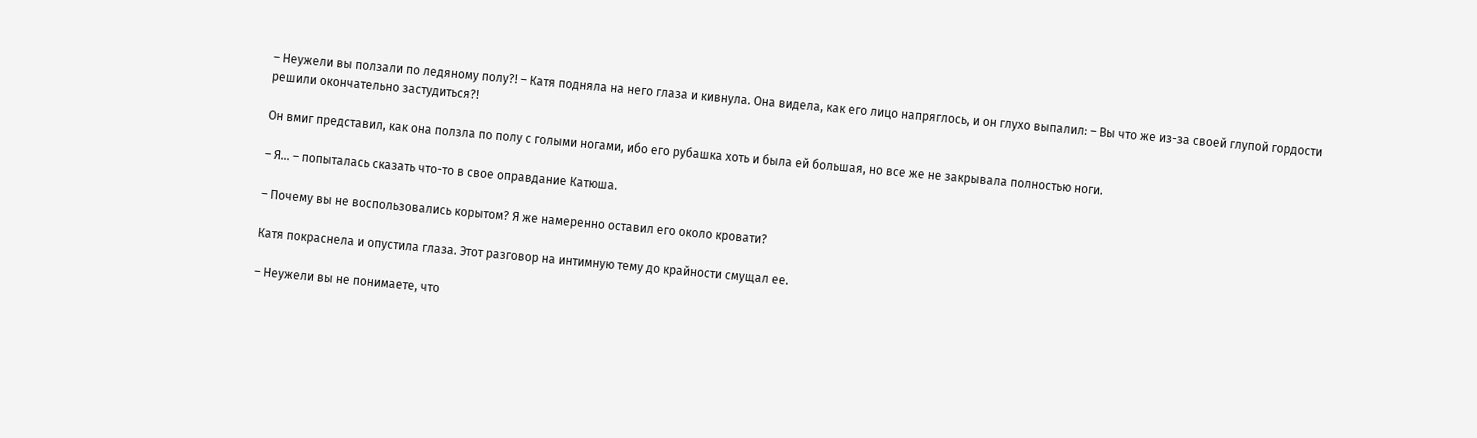– Неужели вы ползали по ледяному полу?! – Катя подняла на него глаза и кивнула. Она видела, как его лицо напряглось, и он глухо выпалил: – Вы что же из-за своей глупой гордости решили окончательно застудиться?!

Он вмиг представил, как она ползла по полу с голыми ногами, ибо его рубашка хоть и была ей большая, но все же не закрывала полностью ноги.

– Я… – попыталась сказать что-то в свое оправдание Катюша.

– Почему вы не воспользовались корытом? Я же намеренно оставил его около кровати?

Катя покраснела и опустила глаза. Этот разговор на интимную тему до крайности смущал ее.

– Неужели вы не понимаете, что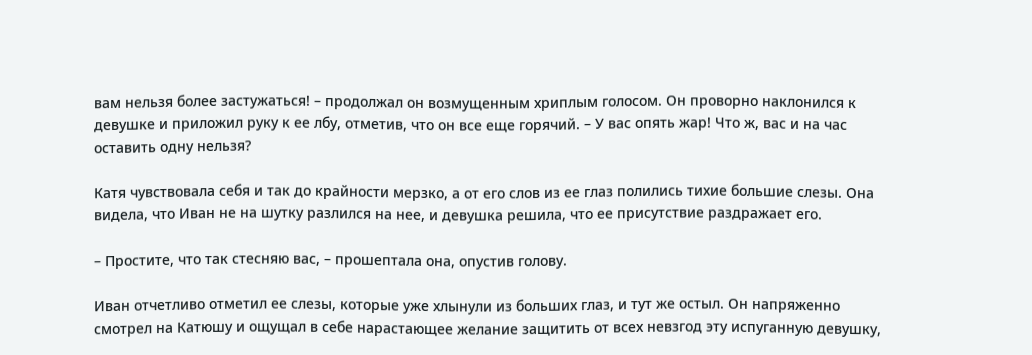вам нельзя более застужаться! – продолжал он возмущенным хриплым голосом. Он проворно наклонился к девушке и приложил руку к ее лбу, отметив, что он все еще горячий. – У вас опять жар! Что ж, вас и на час оставить одну нельзя?

Катя чувствовала себя и так до крайности мерзко, а от его слов из ее глаз полились тихие большие слезы. Она видела, что Иван не на шутку разлился на нее, и девушка решила, что ее присутствие раздражает его.

– Простите, что так стесняю вас, – прошептала она, опустив голову.

Иван отчетливо отметил ее слезы, которые уже хлынули из больших глаз, и тут же остыл. Он напряженно смотрел на Катюшу и ощущал в себе нарастающее желание защитить от всех невзгод эту испуганную девушку,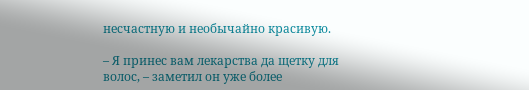несчастную и необычайно красивую.

– Я принес вам лекарства да щетку для волос, – заметил он уже более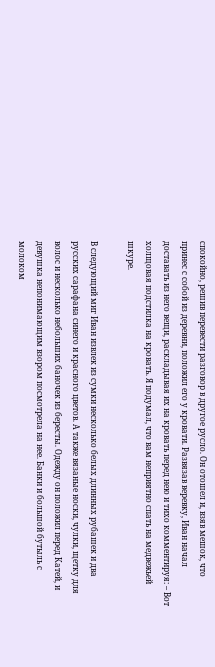спокойно, решив перевести разговор в другое русло. Он отошел и, взяв мешок, что принес с собой из деревни, положил его у кровати. Развязав веревку, Иван начал доставать из него вещи, раскладывая их на кровать перед нею и тихо комментируя: – Вот холщовая подстилка на кровать. Я подумал, что вам неприятно спать на медвежьей шкуре.

В следующий миг Иван извлек из сумки несколько белых длинных рубашек и два русских сарафана синего и красного цветов. А также вязаные носки, чулки, щетку для волос и несколько небольших баночек из бересты. Одежду он положил перед Катей, и девушка непонимающим взором посмотрела на нее. Банки и большой бутыль с молоком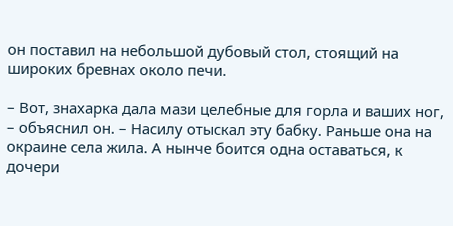он поставил на небольшой дубовый стол, стоящий на широких бревнах около печи.

– Вот, знахарка дала мази целебные для горла и ваших ног, – объяснил он. – Насилу отыскал эту бабку. Раньше она на окраине села жила. А нынче боится одна оставаться, к дочери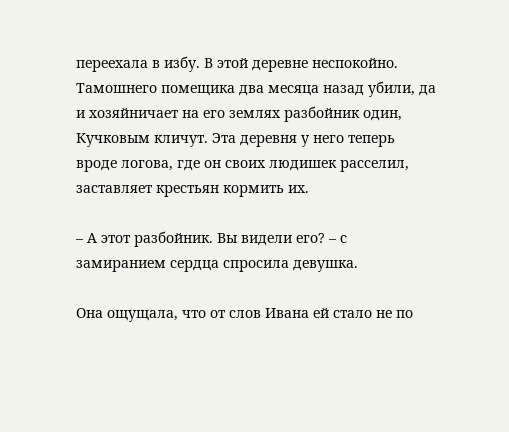переехала в избу. В этой деревне неспокойно. Тамошнего помещика два месяца назад убили, да и хозяйничает на его землях разбойник один, Кучковым кличут. Эта деревня у него теперь вроде логова, где он своих людишек расселил, заставляет крестьян кормить их.

– А этот разбойник. Вы видели его? – с замиранием сердца спросила девушка.

Она ощущала, что от слов Ивана ей стало не по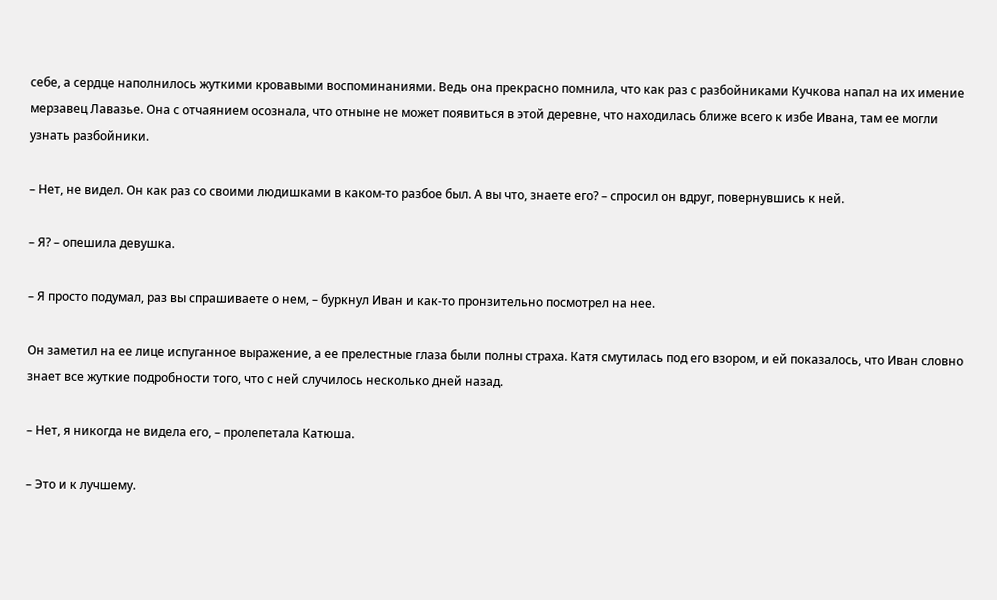себе, а сердце наполнилось жуткими кровавыми воспоминаниями. Ведь она прекрасно помнила, что как раз с разбойниками Кучкова напал на их имение мерзавец Лавазье. Она с отчаянием осознала, что отныне не может появиться в этой деревне, что находилась ближе всего к избе Ивана, там ее могли узнать разбойники.

– Нет, не видел. Он как раз со своими людишками в каком-то разбое был. А вы что, знаете его? – спросил он вдруг, повернувшись к ней.

– Я? – опешила девушка.

– Я просто подумал, раз вы спрашиваете о нем, – буркнул Иван и как-то пронзительно посмотрел на нее.

Он заметил на ее лице испуганное выражение, а ее прелестные глаза были полны страха. Катя смутилась под его взором, и ей показалось, что Иван словно знает все жуткие подробности того, что с ней случилось несколько дней назад.

– Нет, я никогда не видела его, – пролепетала Катюша.

– Это и к лучшему.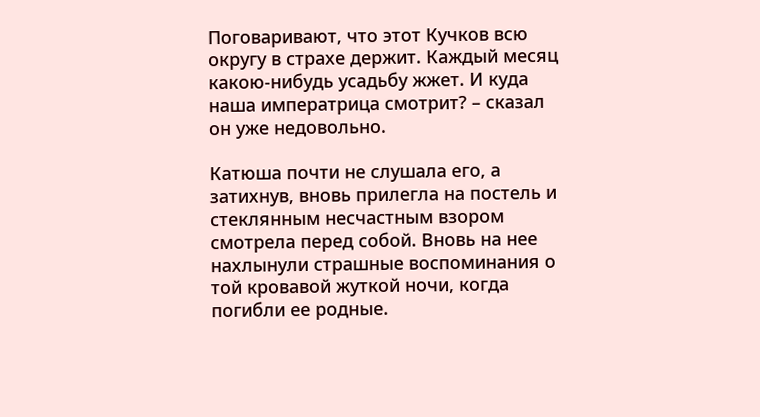Поговаривают, что этот Кучков всю округу в страхе держит. Каждый месяц какою-нибудь усадьбу жжет. И куда наша императрица смотрит? – сказал он уже недовольно.

Катюша почти не слушала его, а затихнув, вновь прилегла на постель и стеклянным несчастным взором смотрела перед собой. Вновь на нее нахлынули страшные воспоминания о той кровавой жуткой ночи, когда погибли ее родные.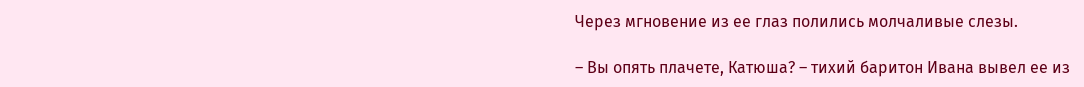Через мгновение из ее глаз полились молчаливые слезы.

– Вы опять плачете, Катюша? – тихий баритон Ивана вывел ее из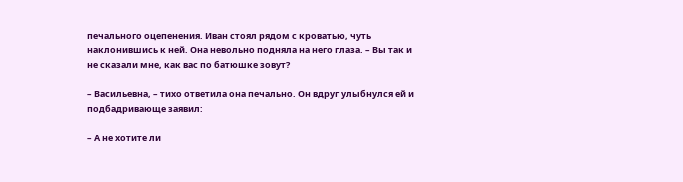печального оцепенения. Иван стоял рядом с кроватью, чуть наклонившись к ней. Она невольно подняла на него глаза. – Вы так и не сказали мне, как вас по батюшке зовут?

– Васильевна, – тихо ответила она печально. Он вдруг улыбнулся ей и подбадривающе заявил:

– А не хотите ли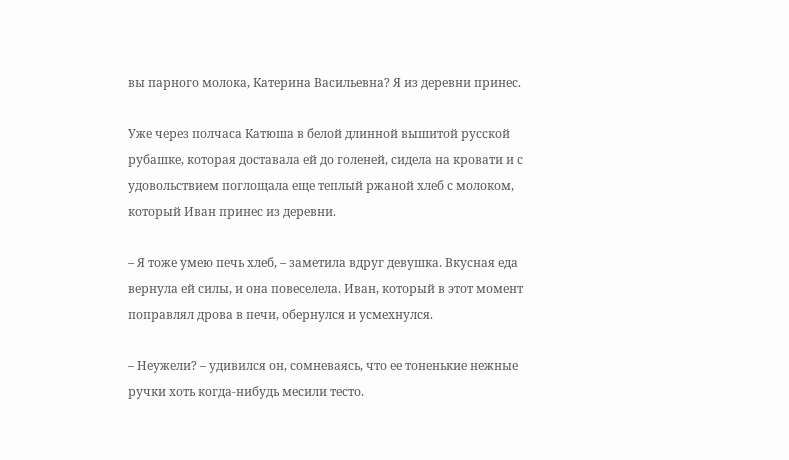вы парного молока, Катерина Васильевна? Я из деревни принес.

Уже через полчаса Катюша в белой длинной вышитой русской рубашке, которая доставала ей до голеней, сидела на кровати и с удовольствием поглощала еще теплый ржаной хлеб с молоком, который Иван принес из деревни.

– Я тоже умею печь хлеб, – заметила вдруг девушка. Вкусная еда вернула ей силы, и она повеселела. Иван, который в этот момент поправлял дрова в печи, обернулся и усмехнулся.

– Неужели? – удивился он, сомневаясь, что ее тоненькие нежные ручки хоть когда-нибудь месили тесто.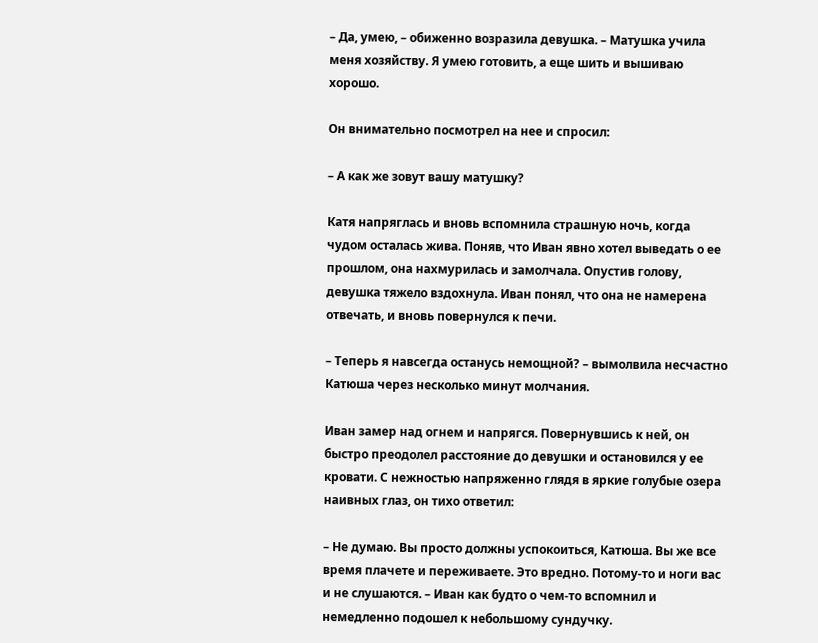– Да, умею, – обиженно возразила девушка. – Матушка учила меня хозяйству. Я умею готовить, а еще шить и вышиваю хорошо.

Он внимательно посмотрел на нее и спросил:

– А как же зовут вашу матушку?

Катя напряглась и вновь вспомнила страшную ночь, когда чудом осталась жива. Поняв, что Иван явно хотел выведать о ее прошлом, она нахмурилась и замолчала. Опустив голову, девушка тяжело вздохнула. Иван понял, что она не намерена отвечать, и вновь повернулся к печи.

– Теперь я навсегда останусь немощной? – вымолвила несчастно Катюша через несколько минут молчания.

Иван замер над огнем и напрягся. Повернувшись к ней, он быстро преодолел расстояние до девушки и остановился у ее кровати. С нежностью напряженно глядя в яркие голубые озера наивных глаз, он тихо ответил:

– Не думаю. Вы просто должны успокоиться, Катюша. Вы же все время плачете и переживаете. Это вредно. Потому-то и ноги вас и не слушаются. – Иван как будто о чем-то вспомнил и немедленно подошел к небольшому сундучку.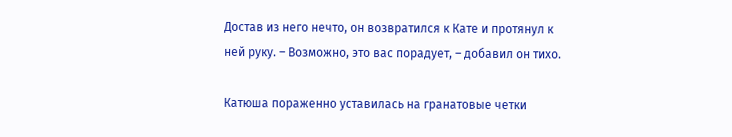Достав из него нечто, он возвратился к Кате и протянул к ней руку. – Возможно, это вас порадует, – добавил он тихо.

Катюша пораженно уставилась на гранатовые четки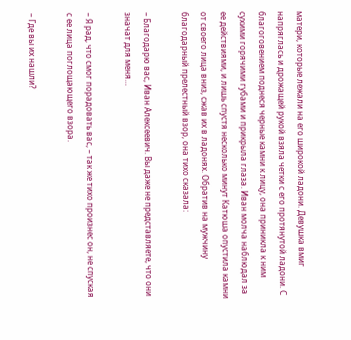матери, которые лежали на его широкой ладони. Девушка вмиг напряглась и дрожащей рукой взяла четки с его протянутой ладони. С благоговением поднеся черные камни к лицу, она приникла к ним сухими горячими губами и прикрыла глаза. Иван молча наблюдал за ее действиями, и лишь спустя несколько минут Катюша опустила камни от своего лица вниз, сжав их в ладонях. Обратив на мужчину благодарный прелестный взор, она тихо сказала:

– Благодарю вас, Иван Алексеевич. Вы даже не представляете, что они значат для меня…

– Я рад, что смог порадовать вас, – так же тихо произнес он, не спуская с ее лица поглощающего взора.

– Где вы их нашли?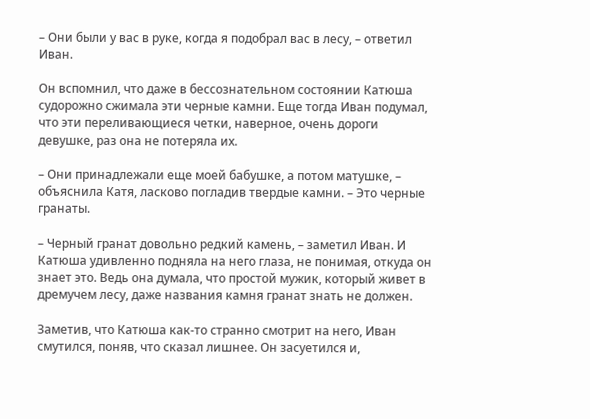– Они были у вас в руке, когда я подобрал вас в лесу, – ответил Иван.

Он вспомнил, что даже в бессознательном состоянии Катюша судорожно сжимала эти черные камни. Еще тогда Иван подумал, что эти переливающиеся четки, наверное, очень дороги девушке, раз она не потеряла их.

– Они принадлежали еще моей бабушке, а потом матушке, – объяснила Катя, ласково погладив твердые камни. – Это черные гранаты.

– Черный гранат довольно редкий камень, – заметил Иван. И Катюша удивленно подняла на него глаза, не понимая, откуда он знает это. Ведь она думала, что простой мужик, который живет в дремучем лесу, даже названия камня гранат знать не должен.

Заметив, что Катюша как-то странно смотрит на него, Иван смутился, поняв, что сказал лишнее. Он засуетился и,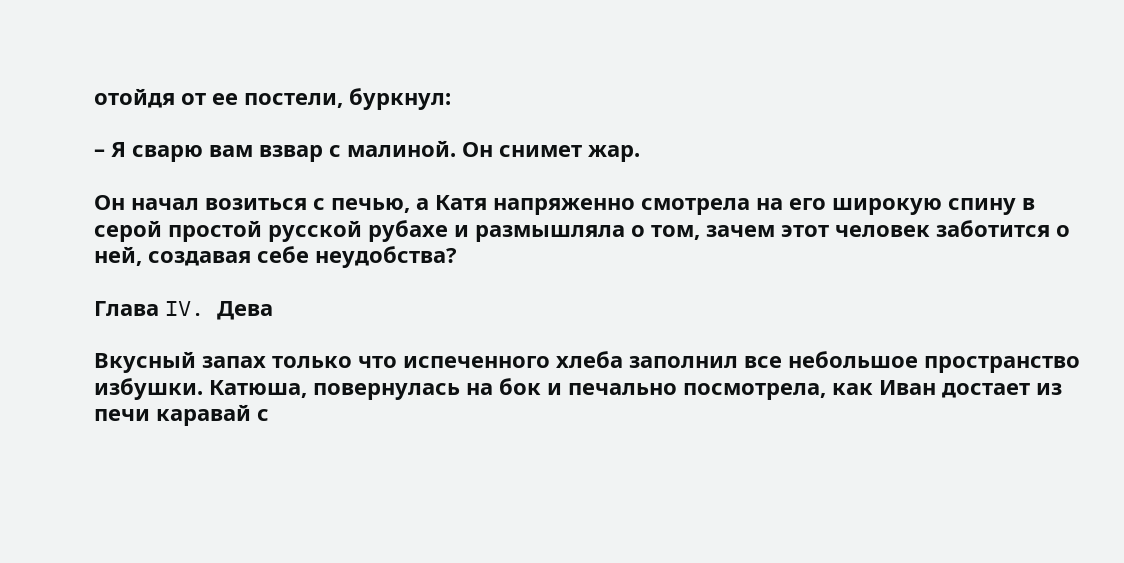отойдя от ее постели, буркнул:

– Я сварю вам взвар с малиной. Он снимет жар.

Он начал возиться с печью, а Катя напряженно смотрела на его широкую спину в серой простой русской рубахе и размышляла о том, зачем этот человек заботится о ней, создавая себе неудобства?

Глава IV. Дева

Вкусный запах только что испеченного хлеба заполнил все небольшое пространство избушки. Катюша, повернулась на бок и печально посмотрела, как Иван достает из печи каравай с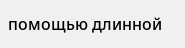помощью длинной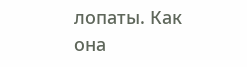лопаты. Как она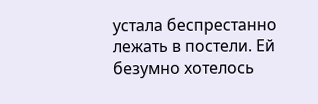устала беспрестанно лежать в постели. Ей безумно хотелось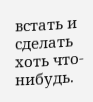встать и сделать хоть что-нибудь.